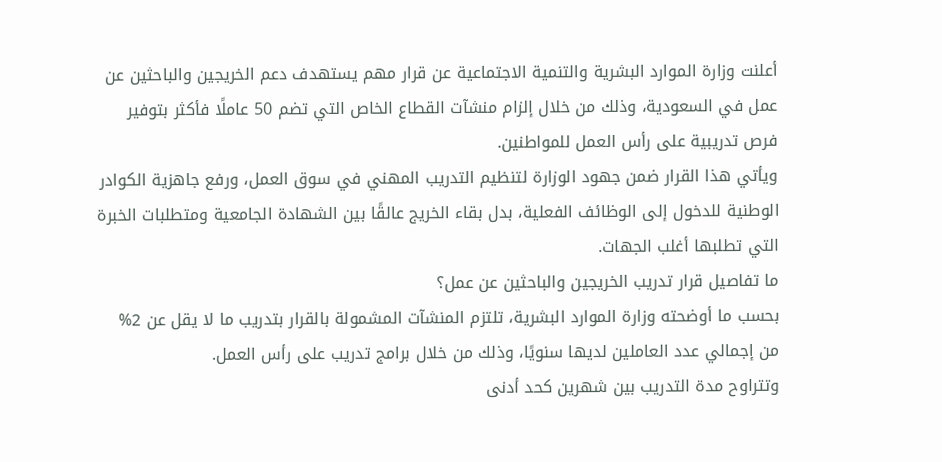أعلنت وزارة الموارد البشرية والتنمية الاجتماعية عن قرار مهم يستهدف دعم الخريجين والباحثين عن عمل في السعودية، وذلك من خلال إلزام منشآت القطاع الخاص التي تضم 50 عاملًا فأكثر بتوفير فرص تدريبية على رأس العمل للمواطنين.
ويأتي هذا القرار ضمن جهود الوزارة لتنظيم التدريب المهني في سوق العمل، ورفع جاهزية الكوادر الوطنية للدخول إلى الوظائف الفعلية، بدل بقاء الخريج عالقًا بين الشهادة الجامعية ومتطلبات الخبرة التي تطلبها أغلب الجهات.
ما تفاصيل قرار تدريب الخريجين والباحثين عن عمل؟
بحسب ما أوضحته وزارة الموارد البشرية، تلتزم المنشآت المشمولة بالقرار بتدريب ما لا يقل عن 2% من إجمالي عدد العاملين لديها سنويًا، وذلك من خلال برامج تدريب على رأس العمل.
وتتراوح مدة التدريب بين شهرين كحد أدنى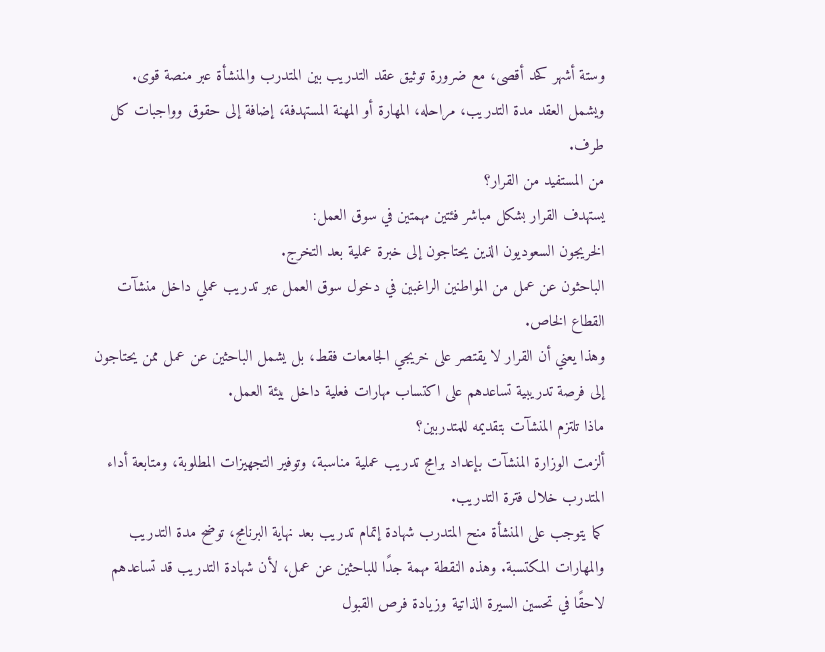وستة أشهر كحد أقصى، مع ضرورة توثيق عقد التدريب بين المتدرب والمنشأة عبر منصة قوى. ويشمل العقد مدة التدريب، مراحله، المهارة أو المهنة المستهدفة، إضافة إلى حقوق وواجبات كل طرف.
من المستفيد من القرار؟
يستهدف القرار بشكل مباشر فئتين مهمتين في سوق العمل:
الخريجون السعوديون الذين يحتاجون إلى خبرة عملية بعد التخرج.
الباحثون عن عمل من المواطنين الراغبين في دخول سوق العمل عبر تدريب عملي داخل منشآت القطاع الخاص.
وهذا يعني أن القرار لا يقتصر على خريجي الجامعات فقط، بل يشمل الباحثين عن عمل ممن يحتاجون إلى فرصة تدريبية تساعدهم على اكتساب مهارات فعلية داخل بيئة العمل.
ماذا تلتزم المنشآت بتقديمه للمتدربين؟
ألزمت الوزارة المنشآت بإعداد برامج تدريب عملية مناسبة، وتوفير التجهيزات المطلوبة، ومتابعة أداء المتدرب خلال فترة التدريب.
كما يتوجب على المنشأة منح المتدرب شهادة إتمام تدريب بعد نهاية البرنامج، توضح مدة التدريب والمهارات المكتسبة. وهذه النقطة مهمة جدًا للباحثين عن عمل، لأن شهادة التدريب قد تساعدهم لاحقًا في تحسين السيرة الذاتية وزيادة فرص القبول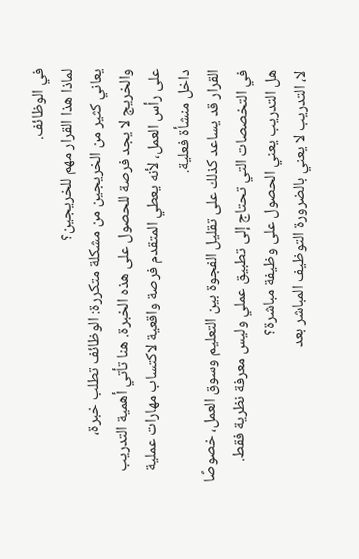في الوظائف.
لماذا هذا القرار مهم للخريجين؟
يعاني كثير من الخريجين من مشكلة متكررة: الوظائف تطلب خبرة، والخريج لا يجد فرصة للحصول على هذه الخبرة. هنا تأتي أهمية التدريب على رأس العمل، لأنه يعطي المتقدم فرصة واقعية لاكتساب مهارات عملية داخل منشأة فعلية.
القرار قد يساعد كذلك على تقليل الفجوة بين التعليم وسوق العمل، خصوصًا في التخصصات التي تحتاج إلى تطبيق عملي وليس معرفة نظرية فقط.
هل التدريب يعني الحصول على وظيفة مباشرة؟
لا، التدريب لا يعني بالضرورة التوظيف المباشر بعد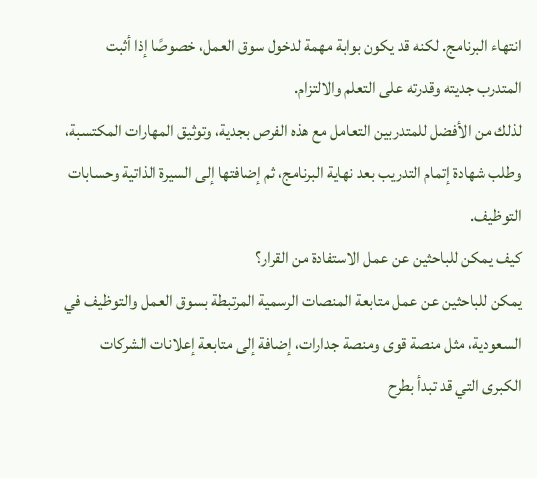انتهاء البرنامج. لكنه قد يكون بوابة مهمة لدخول سوق العمل، خصوصًا إذا أثبت المتدرب جديته وقدرته على التعلم والالتزام.
لذلك من الأفضل للمتدربين التعامل مع هذه الفرص بجدية، وتوثيق المهارات المكتسبة، وطلب شهادة إتمام التدريب بعد نهاية البرنامج، ثم إضافتها إلى السيرة الذاتية وحسابات التوظيف.
كيف يمكن للباحثين عن عمل الاستفادة من القرار؟
يمكن للباحثين عن عمل متابعة المنصات الرسمية المرتبطة بسوق العمل والتوظيف في السعودية، مثل منصة قوى ومنصة جدارات، إضافة إلى متابعة إعلانات الشركات الكبرى التي قد تبدأ بطرح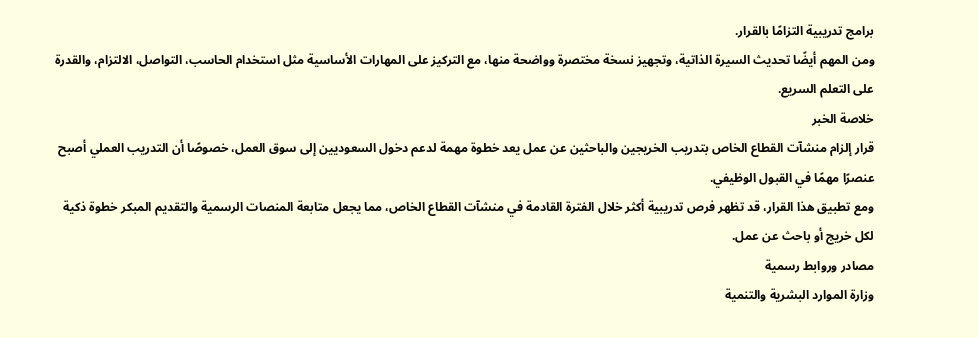برامج تدريبية التزامًا بالقرار.
ومن المهم أيضًا تحديث السيرة الذاتية، وتجهيز نسخة مختصرة وواضحة منها، مع التركيز على المهارات الأساسية مثل استخدام الحاسب، التواصل، الالتزام، والقدرة على التعلم السريع.
خلاصة الخبر
قرار إلزام منشآت القطاع الخاص بتدريب الخريجين والباحثين عن عمل يعد خطوة مهمة لدعم دخول السعوديين إلى سوق العمل، خصوصًا أن التدريب العملي أصبح عنصرًا مهمًا في القبول الوظيفي.
ومع تطبيق هذا القرار، قد تظهر فرص تدريبية أكثر خلال الفترة القادمة في منشآت القطاع الخاص، مما يجعل متابعة المنصات الرسمية والتقديم المبكر خطوة ذكية لكل خريج أو باحث عن عمل.
مصادر وروابط رسمية
وزارة الموارد البشرية والتنمية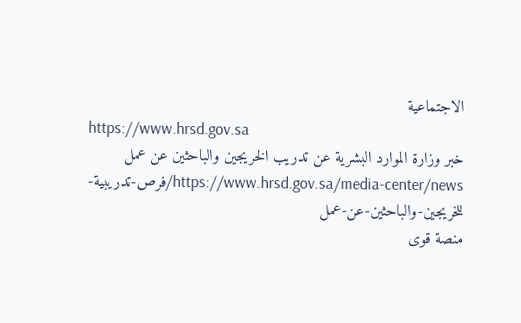الاجتماعية
https://www.hrsd.gov.sa
خبر وزارة الموارد البشرية عن تدريب الخريجين والباحثين عن عمل
https://www.hrsd.gov.sa/media-center/news/فرص-تدريبية-للخريجين-والباحثين-عن-عمل
منصة قوى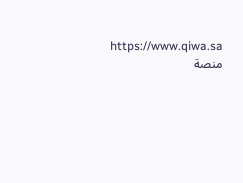https://www.qiwa.sa
منصة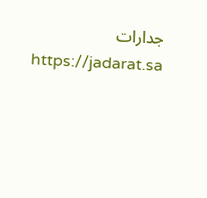جدارات
https://jadarat.sa